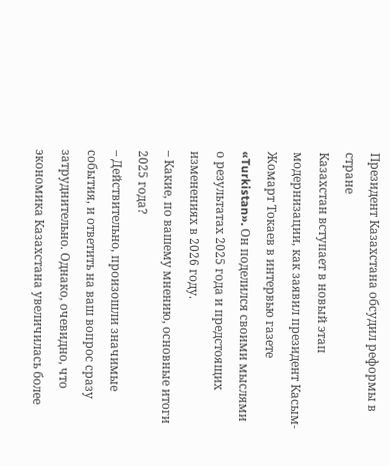Президент Казахстана обсудил реформы в стране
Казахстан вступает в новый этап модернизации, как заявил президент Касым-Жомарт Токаев в интервью газете «Turkistan». Он поделился своими мыслями о результатах 2025 года и предстоящих изменениях в 2026 году.
– Какие, по вашему мнению, основные итоги 2025 года?
– Действительно, произошли значимые события, и ответить на ваш вопрос сразу затруднительно. Однако, очевидно, что экономика Казахстана увеличилась более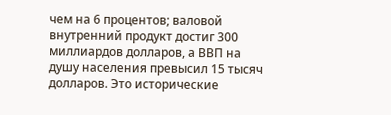чем на 6 процентов; валовой внутренний продукт достиг 300 миллиардов долларов, а ВВП на душу населения превысил 15 тысяч долларов. Это исторические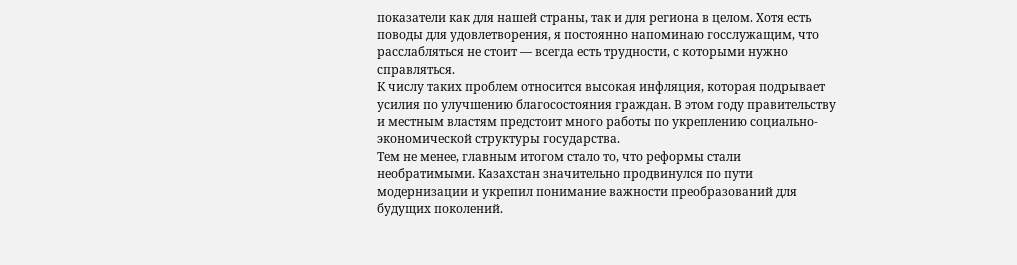показатели как для нашей страны, так и для региона в целом. Хотя есть поводы для удовлетворения, я постоянно напоминаю госслужащим, что расслабляться не стоит — всегда есть трудности, с которыми нужно справляться.
К числу таких проблем относится высокая инфляция, которая подрывает усилия по улучшению благосостояния граждан. В этом году правительству и местным властям предстоит много работы по укреплению социально-экономической структуры государства.
Тем не менее, главным итогом стало то, что реформы стали необратимыми. Казахстан значительно продвинулся по пути модернизации и укрепил понимание важности преобразований для будущих поколений.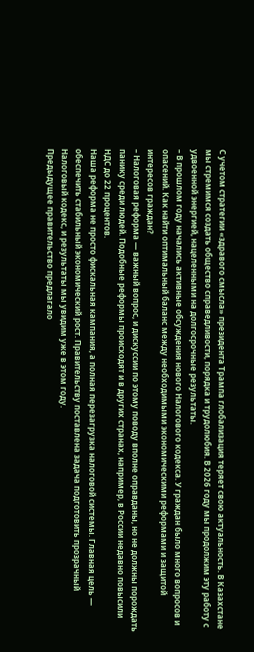С учетом стратегии «здравого смысла» президента Трампа глобализация теряет свою актуальность. В Казахстане мы стремимся создать общество справедливости, порядка и трудолюбия. В 2026 году мы продолжим эту работу с удвоенной энергией, нацеленными на долгосрочные результаты.
– В прошлом году начались активные обсуждения нового Налогового кодекса. У граждан было много вопросов и опасений. Как найти оптимальный баланс между необходимыми экономическими реформами и защитой интересов граждан?
– Налоговая реформа — важный вопрос, и дискуссии по этому поводу вполне оправданы, но не должны порождать панику среди людей. Подобные реформы происходят и в других странах, например, в России недавно повысили НДС до 22 процентов.
Наша реформа не просто фискальная кампания, а полная перезагрузка налоговой системы. Главная цель — обеспечить стабильный экономический рост. Правительству поставлена задача подготовить прозрачный Налоговый кодекс, и результаты мы увидим уже в этом году.
Предыдущее правительство предлагало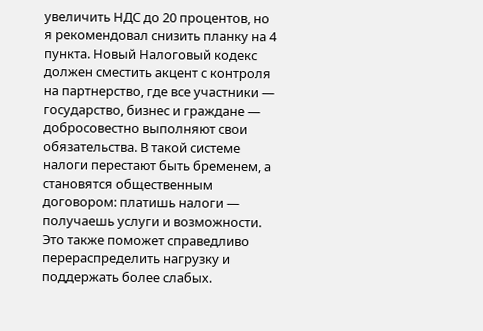увеличить НДС до 20 процентов, но я рекомендовал снизить планку на 4 пункта. Новый Налоговый кодекс должен сместить акцент с контроля на партнерство, где все участники — государство, бизнес и граждане — добросовестно выполняют свои обязательства. В такой системе налоги перестают быть бременем, а становятся общественным договором: платишь налоги — получаешь услуги и возможности. Это также поможет справедливо перераспределить нагрузку и поддержать более слабых.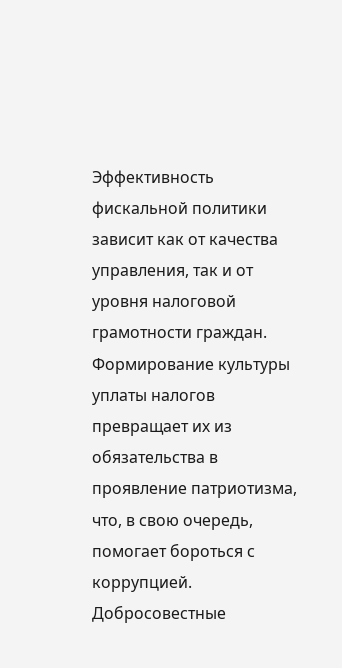Эффективность фискальной политики зависит как от качества управления, так и от уровня налоговой грамотности граждан. Формирование культуры уплаты налогов превращает их из обязательства в проявление патриотизма, что, в свою очередь, помогает бороться с коррупцией. Добросовестные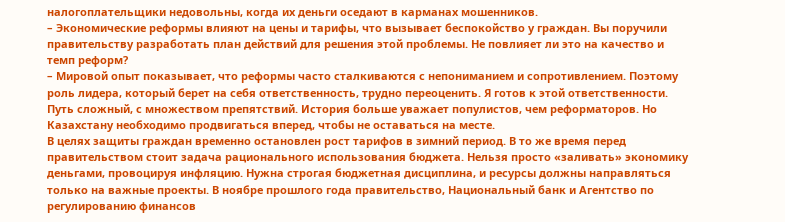налогоплательщики недовольны, когда их деньги оседают в карманах мошенников.
– Экономические реформы влияют на цены и тарифы, что вызывает беспокойство у граждан. Вы поручили правительству разработать план действий для решения этой проблемы. Не повлияет ли это на качество и темп реформ?
– Мировой опыт показывает, что реформы часто сталкиваются с непониманием и сопротивлением. Поэтому роль лидера, который берет на себя ответственность, трудно переоценить. Я готов к этой ответственности. Путь сложный, с множеством препятствий. История больше уважает популистов, чем реформаторов. Но Казахстану необходимо продвигаться вперед, чтобы не оставаться на месте.
В целях защиты граждан временно остановлен рост тарифов в зимний период. В то же время перед правительством стоит задача рационального использования бюджета. Нельзя просто «заливать» экономику деньгами, провоцируя инфляцию. Нужна строгая бюджетная дисциплина, и ресурсы должны направляться только на важные проекты. В ноябре прошлого года правительство, Национальный банк и Агентство по регулированию финансов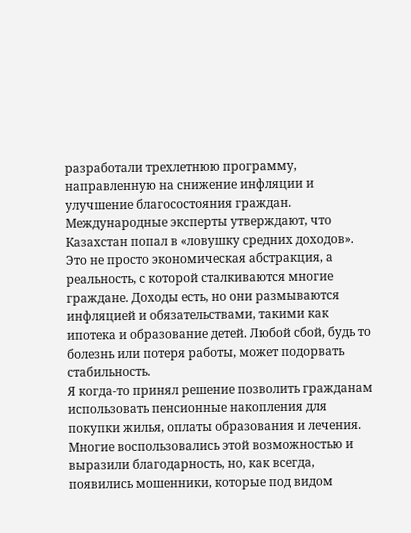разработали трехлетнюю программу, направленную на снижение инфляции и улучшение благосостояния граждан.
Международные эксперты утверждают, что Казахстан попал в «ловушку средних доходов». Это не просто экономическая абстракция, а реальность, с которой сталкиваются многие граждане. Доходы есть, но они размываются инфляцией и обязательствами, такими как ипотека и образование детей. Любой сбой, будь то болезнь или потеря работы, может подорвать стабильность.
Я когда-то принял решение позволить гражданам использовать пенсионные накопления для покупки жилья, оплаты образования и лечения. Многие воспользовались этой возможностью и выразили благодарность, но, как всегда, появились мошенники, которые под видом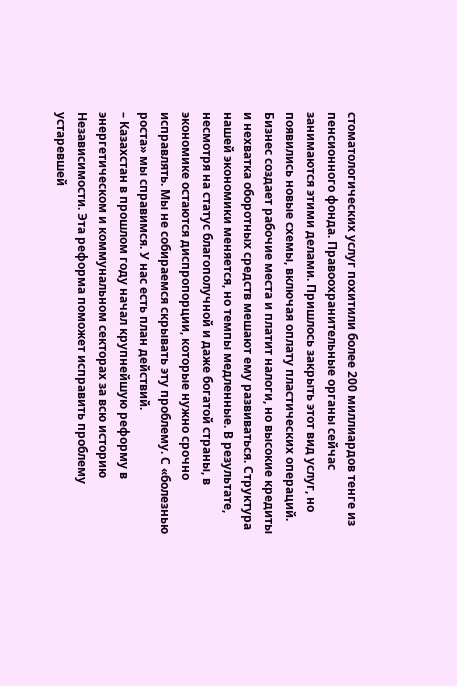стоматологических услуг похитили более 200 миллиардов тенге из пенсионного фонда. Правоохранительные органы сейчас занимаются этими делами. Пришлось закрыть этот вид услуг, но появились новые схемы, включая оплату пластических операций.
Бизнес создает рабочие места и платит налоги, но высокие кредиты и нехватка оборотных средств мешают ему развиваться. Структура нашей экономики меняется, но темпы медленные. В результате, несмотря на статус благополучной и даже богатой страны, в экономике остаются диспропорции, которые нужно срочно исправлять. Мы не собираемся скрывать эту проблему. С «болезнью роста» мы справимся. У нас есть план действий.
– Казахстан в прошлом году начал крупнейшую реформу в энергетическом и коммунальном секторах за всю историю Независимости. Эта реформа поможет исправить проблему устаревшей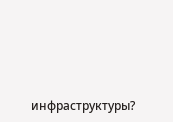инфраструктуры?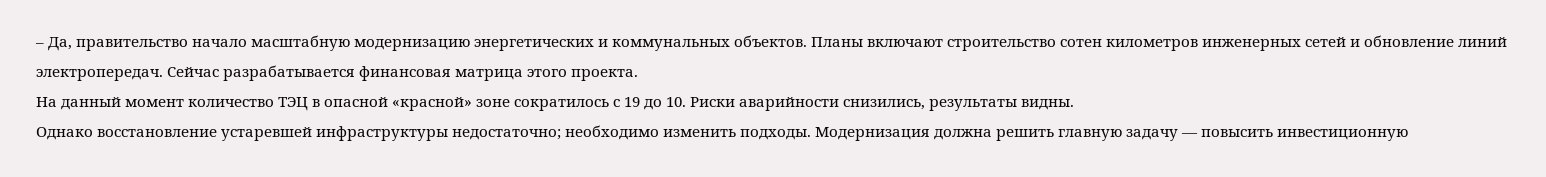– Да, правительство начало масштабную модернизацию энергетических и коммунальных объектов. Планы включают строительство сотен километров инженерных сетей и обновление линий электропередач. Сейчас разрабатывается финансовая матрица этого проекта.
На данный момент количество ТЭЦ в опасной «красной» зоне сократилось с 19 до 10. Риски аварийности снизились, результаты видны.
Однако восстановление устаревшей инфраструктуры недостаточно; необходимо изменить подходы. Модернизация должна решить главную задачу — повысить инвестиционную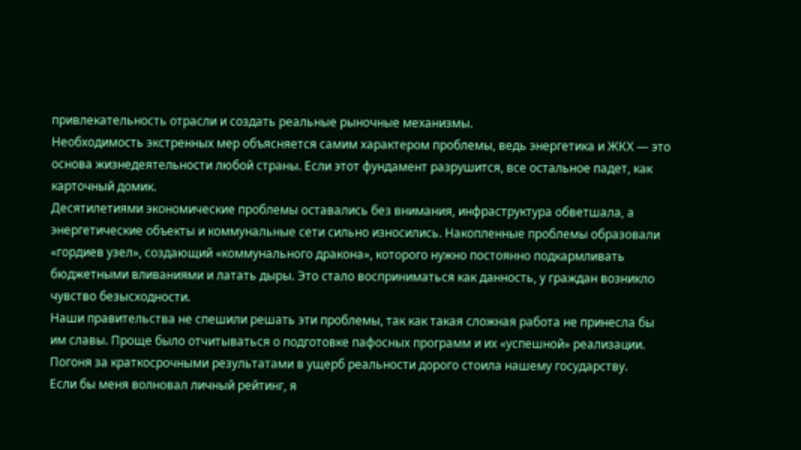привлекательность отрасли и создать реальные рыночные механизмы.
Необходимость экстренных мер объясняется самим характером проблемы, ведь энергетика и ЖКХ — это основа жизнедеятельности любой страны. Если этот фундамент разрушится, все остальное падет, как карточный домик.
Десятилетиями экономические проблемы оставались без внимания, инфраструктура обветшала, а энергетические объекты и коммунальные сети сильно износились. Накопленные проблемы образовали «гордиев узел», создающий «коммунального дракона», которого нужно постоянно подкармливать бюджетными вливаниями и латать дыры. Это стало восприниматься как данность, у граждан возникло чувство безысходности.
Наши правительства не спешили решать эти проблемы, так как такая сложная работа не принесла бы им славы. Проще было отчитываться о подготовке пафосных программ и их «успешной» реализации. Погоня за краткосрочными результатами в ущерб реальности дорого стоила нашему государству.
Если бы меня волновал личный рейтинг, я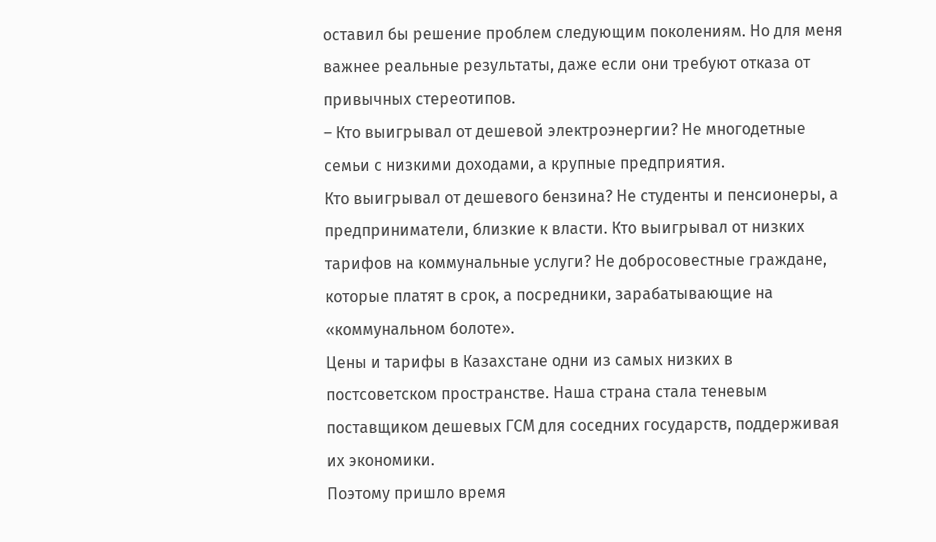оставил бы решение проблем следующим поколениям. Но для меня важнее реальные результаты, даже если они требуют отказа от привычных стереотипов.
– Кто выигрывал от дешевой электроэнергии? Не многодетные семьи с низкими доходами, а крупные предприятия.
Кто выигрывал от дешевого бензина? Не студенты и пенсионеры, а предприниматели, близкие к власти. Кто выигрывал от низких тарифов на коммунальные услуги? Не добросовестные граждане, которые платят в срок, а посредники, зарабатывающие на «коммунальном болоте».
Цены и тарифы в Казахстане одни из самых низких в постсоветском пространстве. Наша страна стала теневым поставщиком дешевых ГСМ для соседних государств, поддерживая их экономики.
Поэтому пришло время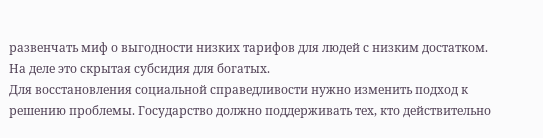развенчать миф о выгодности низких тарифов для людей с низким достатком. На деле это скрытая субсидия для богатых.
Для восстановления социальной справедливости нужно изменить подход к решению проблемы. Государство должно поддерживать тех, кто действительно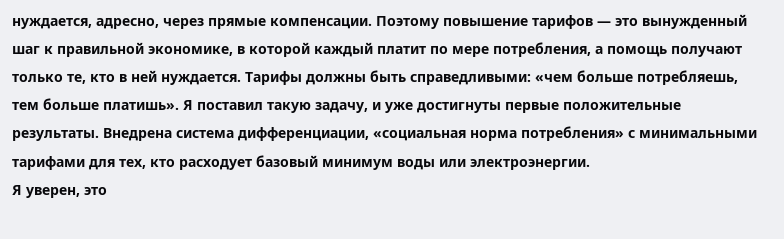нуждается, адресно, через прямые компенсации. Поэтому повышение тарифов — это вынужденный шаг к правильной экономике, в которой каждый платит по мере потребления, а помощь получают только те, кто в ней нуждается. Тарифы должны быть справедливыми: «чем больше потребляешь, тем больше платишь». Я поставил такую задачу, и уже достигнуты первые положительные результаты. Внедрена система дифференциации, «социальная норма потребления» с минимальными тарифами для тех, кто расходует базовый минимум воды или электроэнергии.
Я уверен, это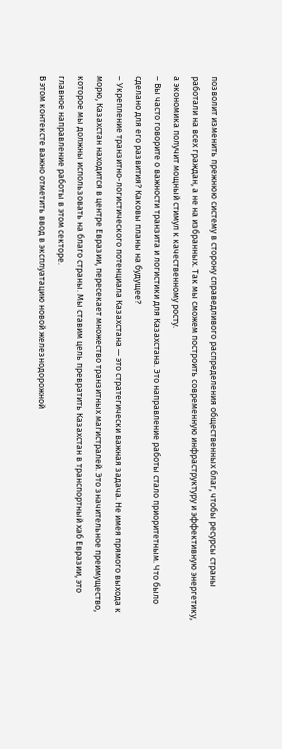позволит изменить прежнюю систему в сторону справедливого распределения общественных благ, чтобы ресурсы страны работали на всех граждан, а не на избранных. Так мы сможем построить современную инфраструктуру и эффективную энергетику, а экономика получит мощный стимул к качественному росту.
– Вы часто говорите о важности транзита и логистики для Казахстана. Это направление работы стало приоритетным. Что было сделано для его развития? Каковы планы на будущее?
– Укрепление транзитно-логистического потенциала Казахстана — это стратегически важная задача. Не имея прямого выхода к морю, Казахстан находится в центре Евразии, пересекает множество транзитных магистралей. Это значительное преимущество, которое мы должны использовать на благо страны. Мы ставим цель превратить Казахстан в транспортный хаб Евразии, это главное направление работы в этом секторе.
В этом контексте важно отметить ввод в эксплуатацию новой железнодорожной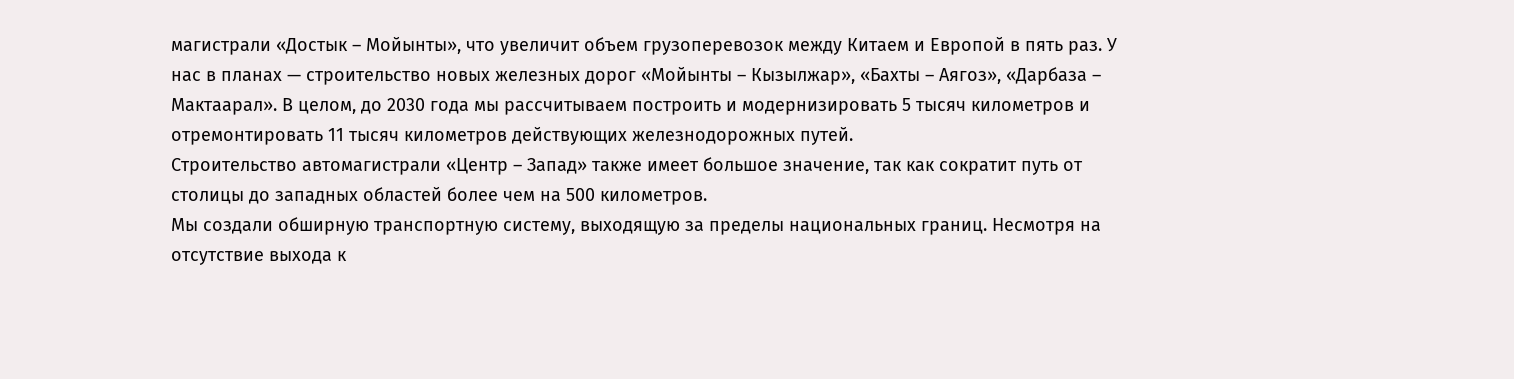магистрали «Достык – Мойынты», что увеличит объем грузоперевозок между Китаем и Европой в пять раз. У нас в планах — строительство новых железных дорог «Мойынты – Кызылжар», «Бахты – Аягоз», «Дарбаза – Мактаарал». В целом, до 2030 года мы рассчитываем построить и модернизировать 5 тысяч километров и отремонтировать 11 тысяч километров действующих железнодорожных путей.
Строительство автомагистрали «Центр – Запад» также имеет большое значение, так как сократит путь от столицы до западных областей более чем на 500 километров.
Мы создали обширную транспортную систему, выходящую за пределы национальных границ. Несмотря на отсутствие выхода к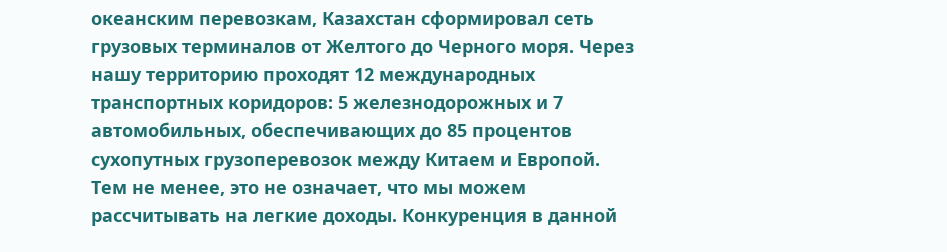океанским перевозкам, Казахстан сформировал сеть грузовых терминалов от Желтого до Черного моря. Через нашу территорию проходят 12 международных транспортных коридоров: 5 железнодорожных и 7 автомобильных, обеспечивающих до 85 процентов сухопутных грузоперевозок между Китаем и Европой.
Тем не менее, это не означает, что мы можем рассчитывать на легкие доходы. Конкуренция в данной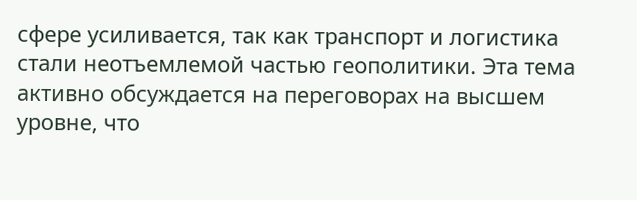сфере усиливается, так как транспорт и логистика стали неотъемлемой частью геополитики. Эта тема активно обсуждается на переговорах на высшем уровне, что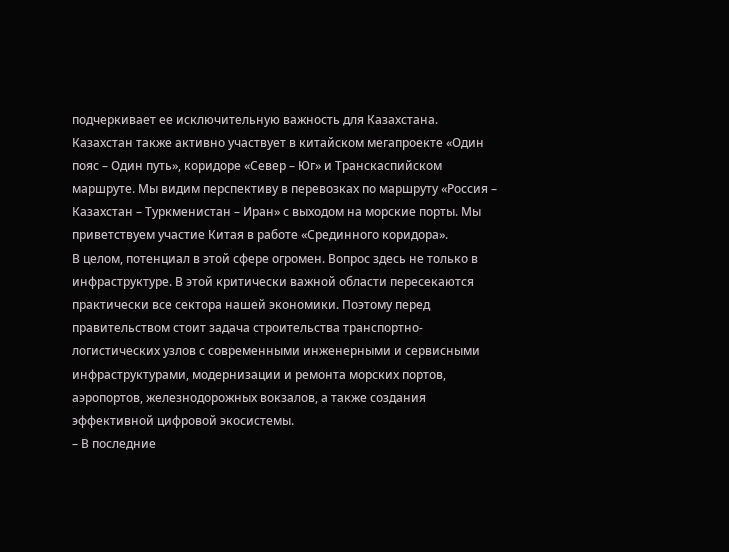подчеркивает ее исключительную важность для Казахстана.
Казахстан также активно участвует в китайском мегапроекте «Один пояс – Один путь», коридоре «Север – Юг» и Транскаспийском маршруте. Мы видим перспективу в перевозках по маршруту «Россия – Казахстан – Туркменистан – Иран» с выходом на морские порты. Мы приветствуем участие Китая в работе «Срединного коридора».
В целом, потенциал в этой сфере огромен. Вопрос здесь не только в инфраструктуре. В этой критически важной области пересекаются практически все сектора нашей экономики. Поэтому перед правительством стоит задача строительства транспортно-логистических узлов с современными инженерными и сервисными инфраструктурами, модернизации и ремонта морских портов, аэропортов, железнодорожных вокзалов, а также создания эффективной цифровой экосистемы.
– В последние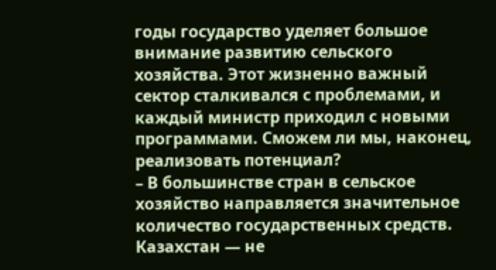годы государство уделяет большое внимание развитию сельского хозяйства. Этот жизненно важный сектор сталкивался с проблемами, и каждый министр приходил с новыми программами. Сможем ли мы, наконец, реализовать потенциал?
– В большинстве стран в сельское хозяйство направляется значительное количество государственных средств. Казахстан — не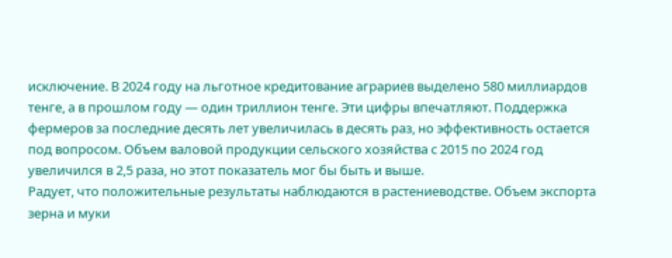исключение. В 2024 году на льготное кредитование аграриев выделено 580 миллиардов тенге, а в прошлом году — один триллион тенге. Эти цифры впечатляют. Поддержка фермеров за последние десять лет увеличилась в десять раз, но эффективность остается под вопросом. Объем валовой продукции сельского хозяйства с 2015 по 2024 год увеличился в 2,5 раза, но этот показатель мог бы быть и выше.
Радует, что положительные результаты наблюдаются в растениеводстве. Объем экспорта зерна и муки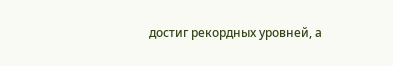достиг рекордных уровней, а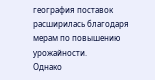география поставок расширилась благодаря мерам по повышению урожайности.
Однако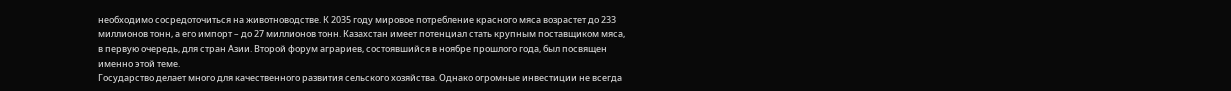необходимо сосредоточиться на животноводстве. К 2035 году мировое потребление красного мяса возрастет до 233 миллионов тонн, а его импорт – до 27 миллионов тонн. Казахстан имеет потенциал стать крупным поставщиком мяса, в первую очередь, для стран Азии. Второй форум аграриев, состоявшийся в ноябре прошлого года, был посвящен именно этой теме.
Государство делает много для качественного развития сельского хозяйства. Однако огромные инвестиции не всегда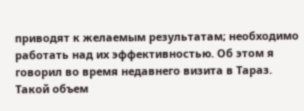приводят к желаемым результатам; необходимо работать над их эффективностью. Об этом я говорил во время недавнего визита в Тараз.
Такой объем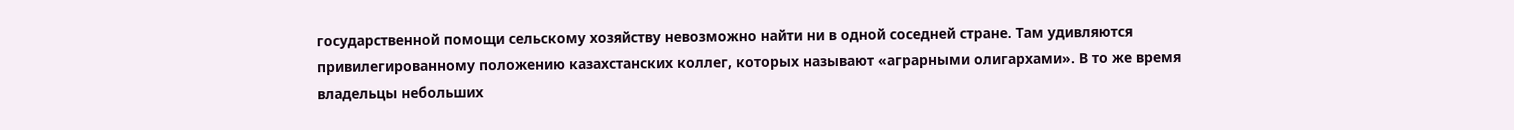государственной помощи сельскому хозяйству невозможно найти ни в одной соседней стране. Там удивляются привилегированному положению казахстанских коллег, которых называют «аграрными олигархами». В то же время владельцы небольших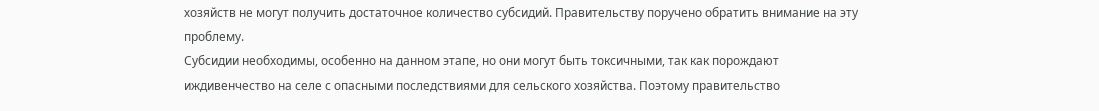хозяйств не могут получить достаточное количество субсидий. Правительству поручено обратить внимание на эту проблему.
Субсидии необходимы, особенно на данном этапе, но они могут быть токсичными, так как порождают иждивенчество на селе с опасными последствиями для сельского хозяйства. Поэтому правительство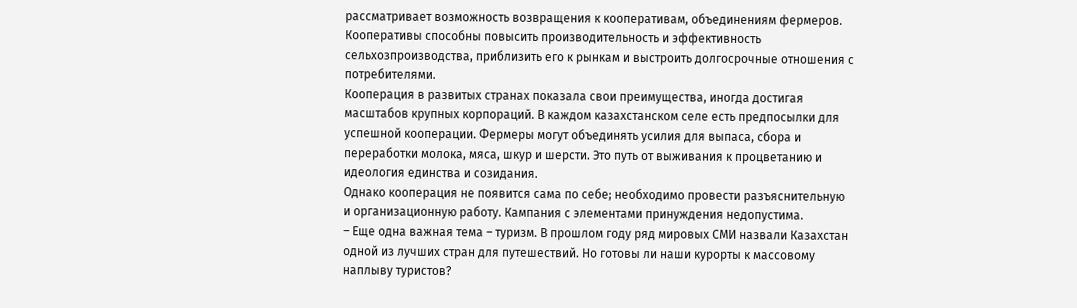рассматривает возможность возвращения к кооперативам, объединениям фермеров. Кооперативы способны повысить производительность и эффективность сельхозпроизводства, приблизить его к рынкам и выстроить долгосрочные отношения с потребителями.
Кооперация в развитых странах показала свои преимущества, иногда достигая масштабов крупных корпораций. В каждом казахстанском селе есть предпосылки для успешной кооперации. Фермеры могут объединять усилия для выпаса, сбора и переработки молока, мяса, шкур и шерсти. Это путь от выживания к процветанию и идеология единства и созидания.
Однако кооперация не появится сама по себе; необходимо провести разъяснительную и организационную работу. Кампания с элементами принуждения недопустима.
– Еще одна важная тема – туризм. В прошлом году ряд мировых СМИ назвали Казахстан одной из лучших стран для путешествий. Но готовы ли наши курорты к массовому наплыву туристов?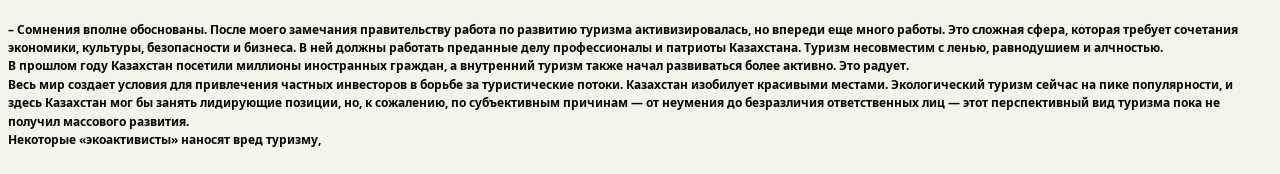– Сомнения вполне обоснованы. После моего замечания правительству работа по развитию туризма активизировалась, но впереди еще много работы. Это сложная сфера, которая требует сочетания экономики, культуры, безопасности и бизнеса. В ней должны работать преданные делу профессионалы и патриоты Казахстана. Туризм несовместим с ленью, равнодушием и алчностью.
В прошлом году Казахстан посетили миллионы иностранных граждан, а внутренний туризм также начал развиваться более активно. Это радует.
Весь мир создает условия для привлечения частных инвесторов в борьбе за туристические потоки. Казахстан изобилует красивыми местами. Экологический туризм сейчас на пике популярности, и здесь Казахстан мог бы занять лидирующие позиции, но, к сожалению, по субъективным причинам — от неумения до безразличия ответственных лиц — этот перспективный вид туризма пока не получил массового развития.
Некоторые «экоактивисты» наносят вред туризму,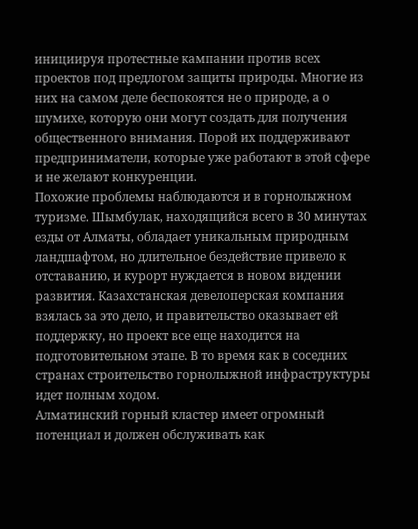инициируя протестные кампании против всех проектов под предлогом защиты природы. Многие из них на самом деле беспокоятся не о природе, а о шумихе, которую они могут создать для получения общественного внимания. Порой их поддерживают предприниматели, которые уже работают в этой сфере и не желают конкуренции.
Похожие проблемы наблюдаются и в горнолыжном туризме. Шымбулак, находящийся всего в 30 минутах езды от Алматы, обладает уникальным природным ландшафтом, но длительное бездействие привело к отставанию, и курорт нуждается в новом видении развития. Казахстанская девелоперская компания взялась за это дело, и правительство оказывает ей поддержку, но проект все еще находится на подготовительном этапе. В то время как в соседних странах строительство горнолыжной инфраструктуры идет полным ходом.
Алматинский горный кластер имеет огромный потенциал и должен обслуживать как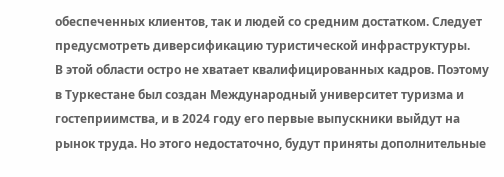обеспеченных клиентов, так и людей со средним достатком. Следует предусмотреть диверсификацию туристической инфраструктуры.
В этой области остро не хватает квалифицированных кадров. Поэтому в Туркестане был создан Международный университет туризма и гостеприимства, и в 2024 году его первые выпускники выйдут на рынок труда. Но этого недостаточно, будут приняты дополнительные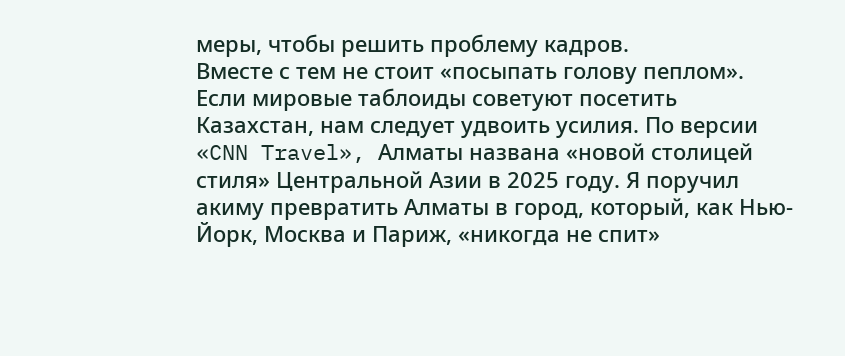меры, чтобы решить проблему кадров.
Вместе с тем не стоит «посыпать голову пеплом». Если мировые таблоиды советуют посетить Казахстан, нам следует удвоить усилия. По версии «CNN Travel», Алматы названа «новой столицей стиля» Центральной Азии в 2025 году. Я поручил акиму превратить Алматы в город, который, как Нью-Йорк, Москва и Париж, «никогда не спит»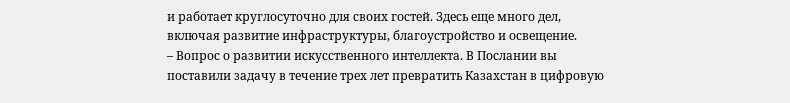и работает круглосуточно для своих гостей. Здесь еще много дел, включая развитие инфраструктуры, благоустройство и освещение.
– Вопрос о развитии искусственного интеллекта. В Послании вы поставили задачу в течение трех лет превратить Казахстан в цифровую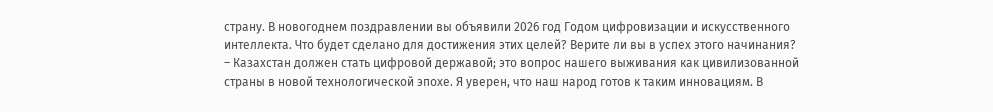страну. В новогоднем поздравлении вы объявили 2026 год Годом цифровизации и искусственного интеллекта. Что будет сделано для достижения этих целей? Верите ли вы в успех этого начинания?
– Казахстан должен стать цифровой державой; это вопрос нашего выживания как цивилизованной страны в новой технологической эпохе. Я уверен, что наш народ готов к таким инновациям. В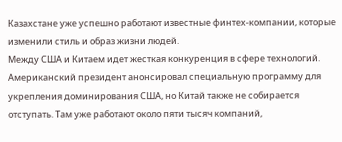Казахстане уже успешно работают известные финтех-компании, которые изменили стиль и образ жизни людей.
Между США и Китаем идет жесткая конкуренция в сфере технологий. Американский президент анонсировал специальную программу для укрепления доминирования США, но Китай также не собирается отступать. Там уже работают около пяти тысяч компаний,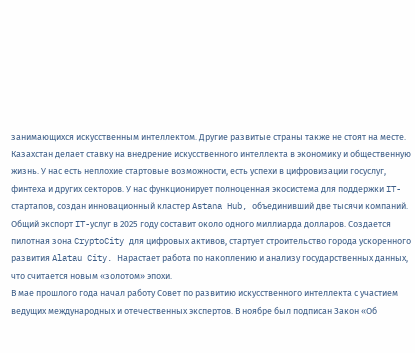занимающихся искусственным интеллектом. Другие развитые страны также не стоят на месте.
Казахстан делает ставку на внедрение искусственного интеллекта в экономику и общественную жизнь. У нас есть неплохие стартовые возможности, есть успехи в цифровизации госуслуг, финтеха и других секторов. У нас функционирует полноценная экосистема для поддержки IT-стартапов, создан инновационный кластер Astana Hub, объединивший две тысячи компаний. Общий экспорт IT-услуг в 2025 году составит около одного миллиарда долларов. Создается пилотная зона CryptoCity для цифровых активов, стартует строительство города ускоренного развития Alatau City. Нарастает работа по накоплению и анализу государственных данных, что считается новым «золотом» эпохи.
В мае прошлого года начал работу Совет по развитию искусственного интеллекта с участием ведущих международных и отечественных экспертов. В ноябре был подписан Закон «Об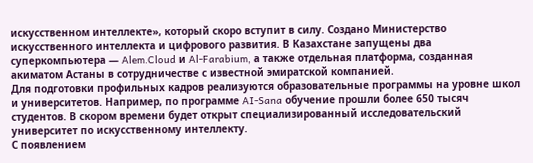искусственном интеллекте», который скоро вступит в силу. Создано Министерство искусственного интеллекта и цифрового развития. В Казахстане запущены два суперкомпьютера — Alem.Cloud и Al-Farabium, а также отдельная платформа, созданная акиматом Астаны в сотрудничестве с известной эмиратской компанией.
Для подготовки профильных кадров реализуются образовательные программы на уровне школ и университетов. Например, по программе AI-Sana обучение прошли более 650 тысяч студентов. В скором времени будет открыт специализированный исследовательский университет по искусственному интеллекту.
С появлением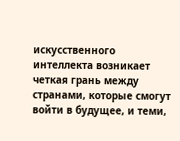искусственного интеллекта возникает четкая грань между странами, которые смогут войти в будущее, и теми,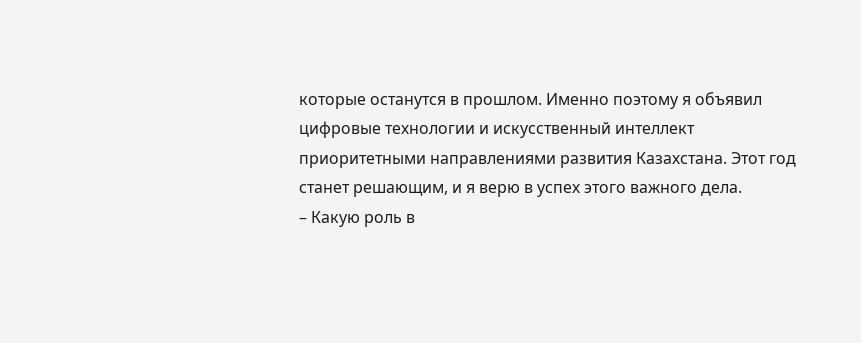которые останутся в прошлом. Именно поэтому я объявил цифровые технологии и искусственный интеллект приоритетными направлениями развития Казахстана. Этот год станет решающим, и я верю в успех этого важного дела.
– Какую роль в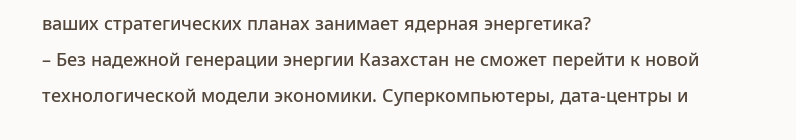ваших стратегических планах занимает ядерная энергетика?
– Без надежной генерации энергии Казахстан не сможет перейти к новой технологической модели экономики. Суперкомпьютеры, дата-центры и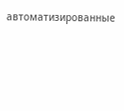автоматизированные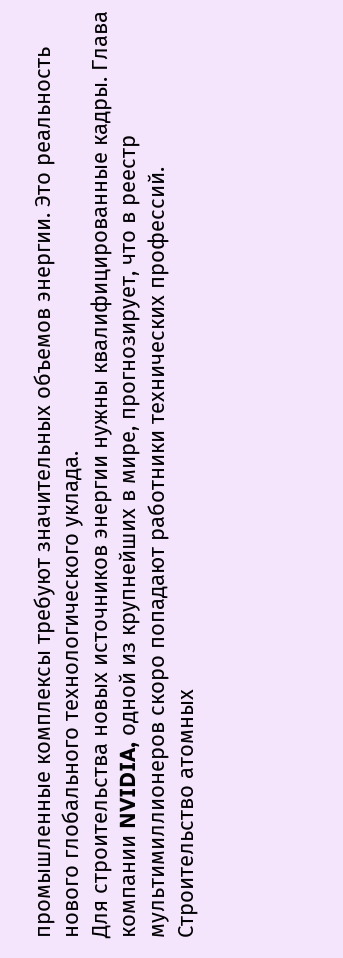промышленные комплексы требуют значительных объемов энергии. Это реальность нового глобального технологического уклада.
Для строительства новых источников энергии нужны квалифицированные кадры. Глава компании NVIDIA, одной из крупнейших в мире, прогнозирует, что в реестр мультимиллионеров скоро попадают работники технических профессий.
Строительство атомных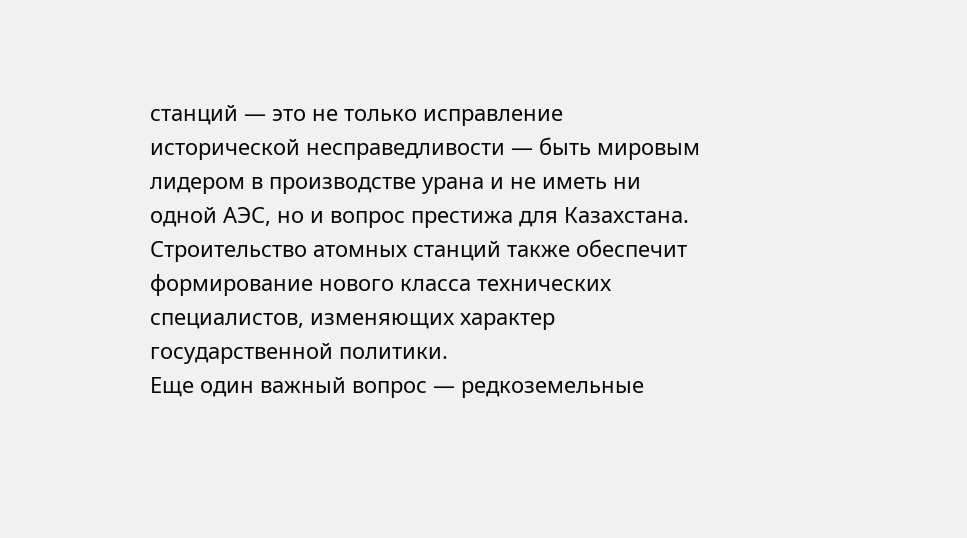станций — это не только исправление исторической несправедливости — быть мировым лидером в производстве урана и не иметь ни одной АЭС, но и вопрос престижа для Казахстана. Строительство атомных станций также обеспечит формирование нового класса технических специалистов, изменяющих характер государственной политики.
Еще один важный вопрос — редкоземельные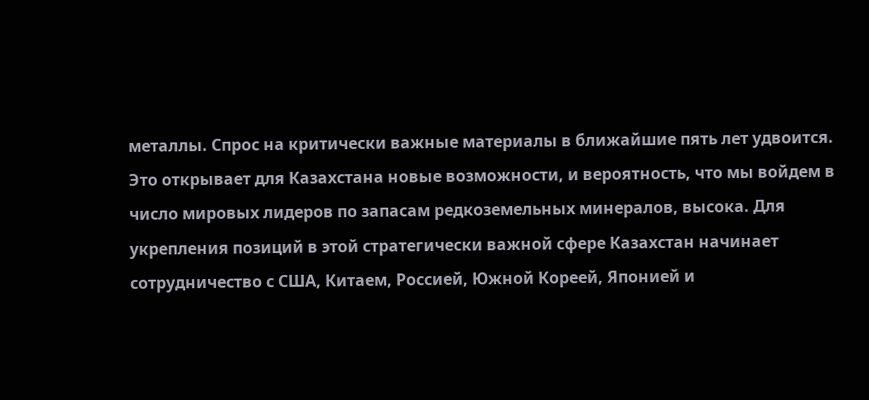металлы. Спрос на критически важные материалы в ближайшие пять лет удвоится. Это открывает для Казахстана новые возможности, и вероятность, что мы войдем в число мировых лидеров по запасам редкоземельных минералов, высока. Для укрепления позиций в этой стратегически важной сфере Казахстан начинает сотрудничество с США, Китаем, Россией, Южной Кореей, Японией и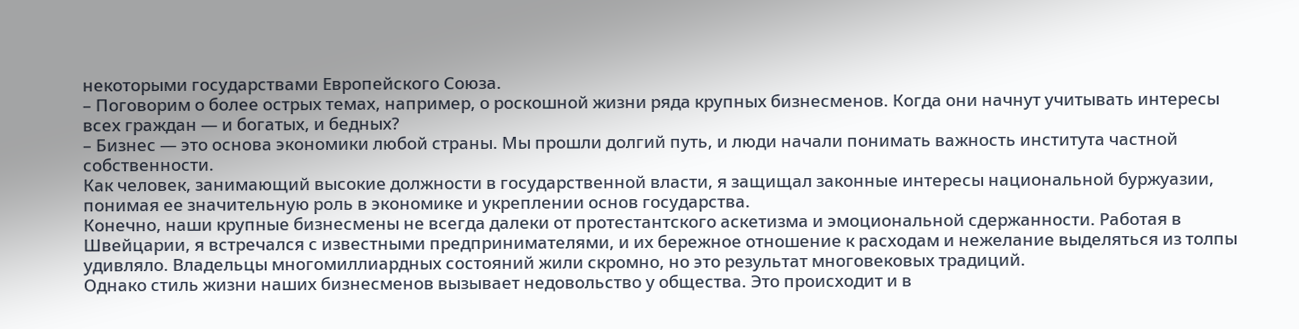некоторыми государствами Европейского Союза.
– Поговорим о более острых темах, например, о роскошной жизни ряда крупных бизнесменов. Когда они начнут учитывать интересы всех граждан — и богатых, и бедных?
– Бизнес — это основа экономики любой страны. Мы прошли долгий путь, и люди начали понимать важность института частной собственности.
Как человек, занимающий высокие должности в государственной власти, я защищал законные интересы национальной буржуазии, понимая ее значительную роль в экономике и укреплении основ государства.
Конечно, наши крупные бизнесмены не всегда далеки от протестантского аскетизма и эмоциональной сдержанности. Работая в Швейцарии, я встречался с известными предпринимателями, и их бережное отношение к расходам и нежелание выделяться из толпы удивляло. Владельцы многомиллиардных состояний жили скромно, но это результат многовековых традиций.
Однако стиль жизни наших бизнесменов вызывает недовольство у общества. Это происходит и в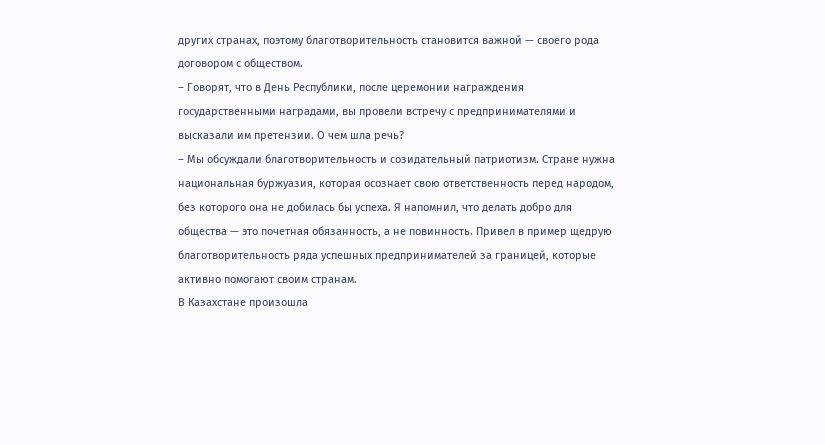других странах, поэтому благотворительность становится важной — своего рода договором с обществом.
– Говорят, что в День Республики, после церемонии награждения государственными наградами, вы провели встречу с предпринимателями и высказали им претензии. О чем шла речь?
– Мы обсуждали благотворительность и созидательный патриотизм. Стране нужна национальная буржуазия, которая осознает свою ответственность перед народом, без которого она не добилась бы успеха. Я напомнил, что делать добро для общества — это почетная обязанность, а не повинность. Привел в пример щедрую благотворительность ряда успешных предпринимателей за границей, которые активно помогают своим странам.
В Казахстане произошла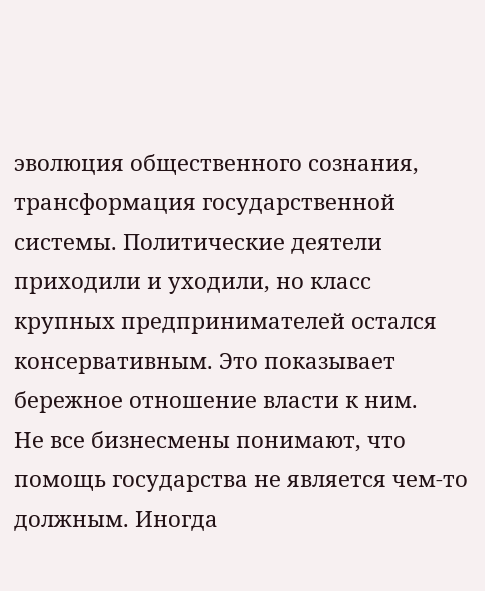эволюция общественного сознания, трансформация государственной системы. Политические деятели приходили и уходили, но класс крупных предпринимателей остался консервативным. Это показывает бережное отношение власти к ним.
Не все бизнесмены понимают, что помощь государства не является чем-то должным. Иногда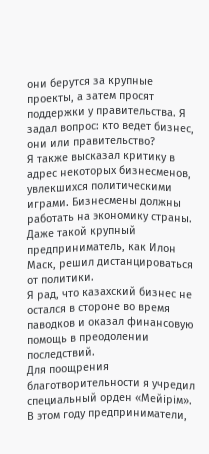они берутся за крупные проекты, а затем просят поддержки у правительства. Я задал вопрос: кто ведет бизнес, они или правительство?
Я также высказал критику в адрес некоторых бизнесменов, увлекшихся политическими играми. Бизнесмены должны работать на экономику страны. Даже такой крупный предприниматель, как Илон Маск, решил дистанцироваться от политики.
Я рад, что казахский бизнес не остался в стороне во время паводков и оказал финансовую помощь в преодолении последствий.
Для поощрения благотворительности я учредил специальный орден «Мейірім». В этом году предприниматели,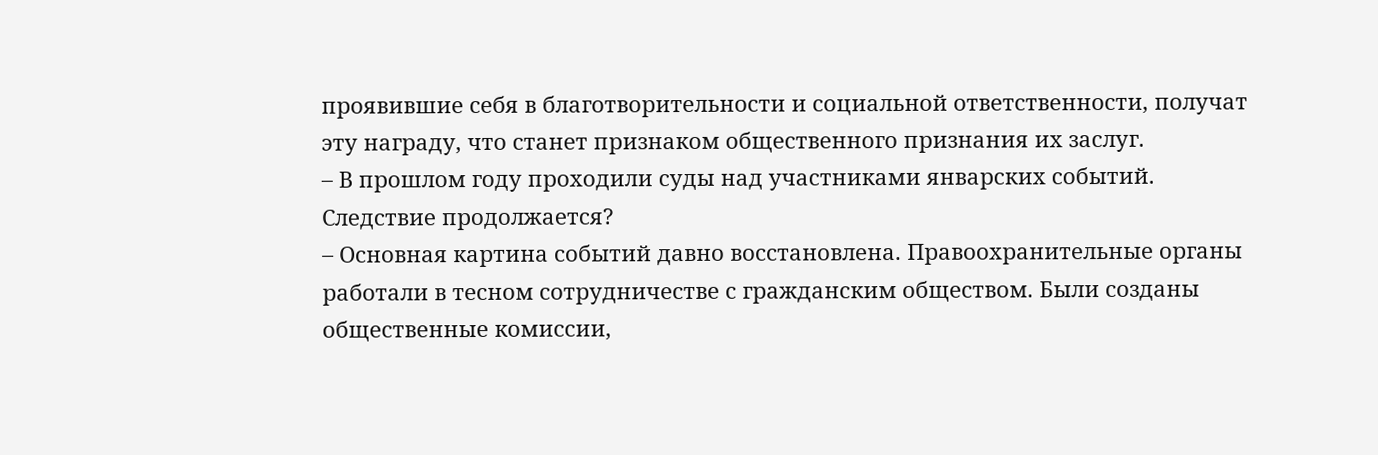проявившие себя в благотворительности и социальной ответственности, получат эту награду, что станет признаком общественного признания их заслуг.
– В прошлом году проходили суды над участниками январских событий. Следствие продолжается?
– Основная картина событий давно восстановлена. Правоохранительные органы работали в тесном сотрудничестве с гражданским обществом. Были созданы общественные комиссии,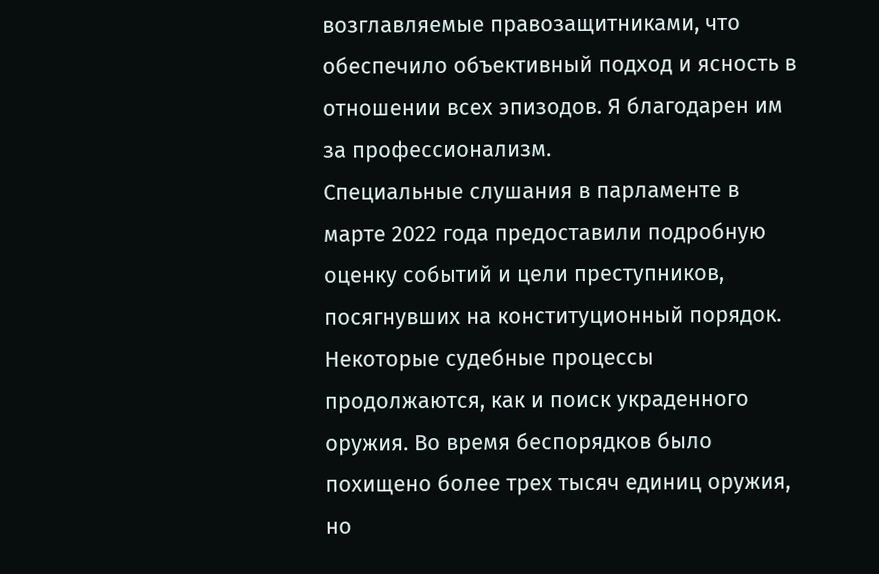возглавляемые правозащитниками, что обеспечило объективный подход и ясность в отношении всех эпизодов. Я благодарен им за профессионализм.
Специальные слушания в парламенте в марте 2022 года предоставили подробную оценку событий и цели преступников, посягнувших на конституционный порядок.
Некоторые судебные процессы продолжаются, как и поиск украденного оружия. Во время беспорядков было похищено более трех тысяч единиц оружия, но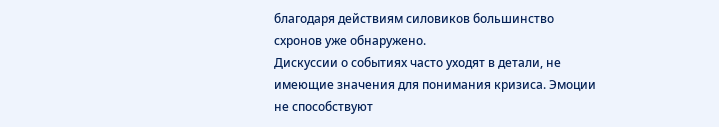благодаря действиям силовиков большинство схронов уже обнаружено.
Дискуссии о событиях часто уходят в детали, не имеющие значения для понимания кризиса. Эмоции не способствуют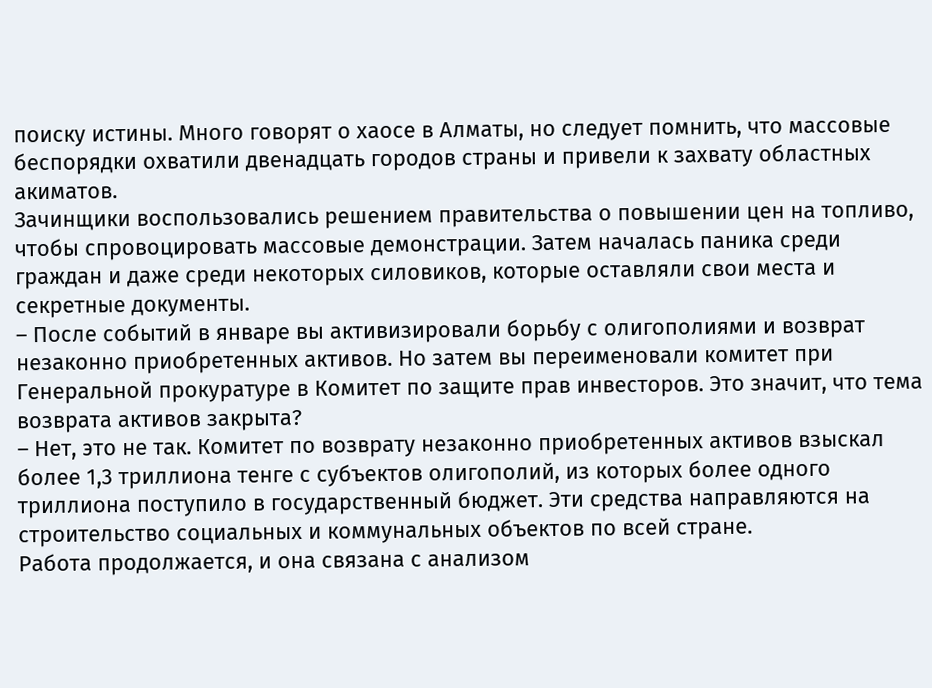поиску истины. Много говорят о хаосе в Алматы, но следует помнить, что массовые беспорядки охватили двенадцать городов страны и привели к захвату областных акиматов.
Зачинщики воспользовались решением правительства о повышении цен на топливо, чтобы спровоцировать массовые демонстрации. Затем началась паника среди граждан и даже среди некоторых силовиков, которые оставляли свои места и секретные документы.
– После событий в январе вы активизировали борьбу с олигополиями и возврат незаконно приобретенных активов. Но затем вы переименовали комитет при Генеральной прокуратуре в Комитет по защите прав инвесторов. Это значит, что тема возврата активов закрыта?
– Нет, это не так. Комитет по возврату незаконно приобретенных активов взыскал более 1,3 триллиона тенге с субъектов олигополий, из которых более одного триллиона поступило в государственный бюджет. Эти средства направляются на строительство социальных и коммунальных объектов по всей стране.
Работа продолжается, и она связана с анализом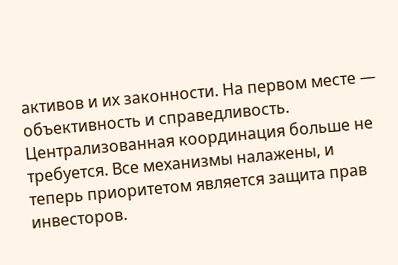активов и их законности. На первом месте — объективность и справедливость. Централизованная координация больше не требуется. Все механизмы налажены, и теперь приоритетом является защита прав инвесторов.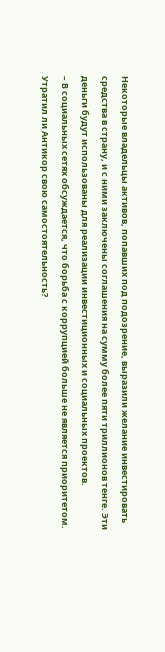Некоторые владельцы активов, попавших под подозрение, выразили желание инвестировать средства в страну, и с ними заключены соглашения на сумму более пяти триллионов тенге. Эти деньги будут использованы для реализации инвестиционных и социальных проектов.
– В социальных сетях обсуждается, что борьба с коррупцией больше не является приоритетом. Утратил ли Антикор свою самостоятельность?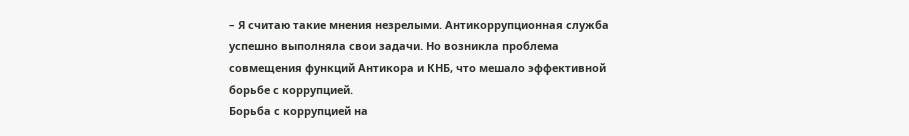– Я считаю такие мнения незрелыми. Антикоррупционная служба успешно выполняла свои задачи. Но возникла проблема совмещения функций Антикора и КНБ, что мешало эффективной борьбе с коррупцией.
Борьба с коррупцией на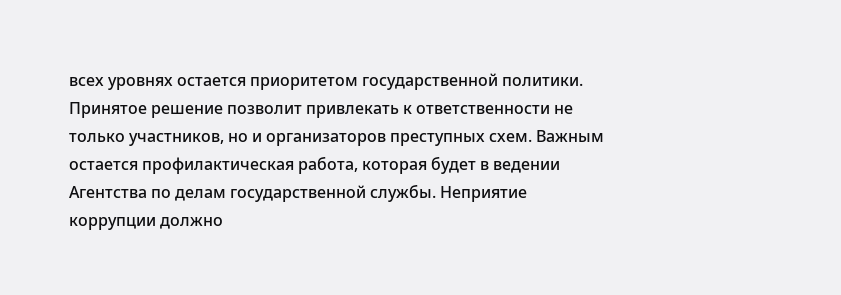всех уровнях остается приоритетом государственной политики. Принятое решение позволит привлекать к ответственности не только участников, но и организаторов преступных схем. Важным остается профилактическая работа, которая будет в ведении Агентства по делам государственной службы. Неприятие коррупции должно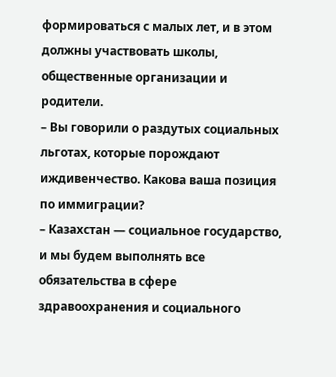формироваться с малых лет, и в этом должны участвовать школы, общественные организации и родители.
– Вы говорили о раздутых социальных льготах, которые порождают иждивенчество. Какова ваша позиция по иммиграции?
– Казахстан — социальное государство, и мы будем выполнять все обязательства в сфере здравоохранения и социального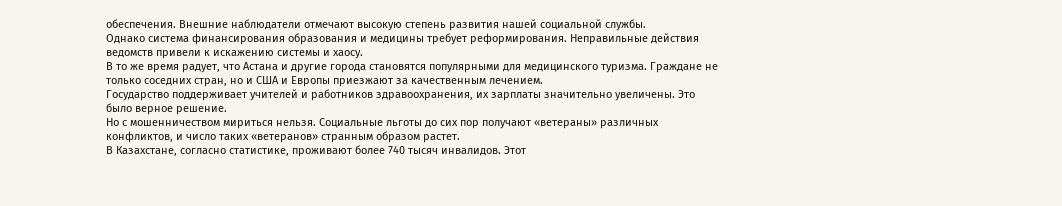обеспечения. Внешние наблюдатели отмечают высокую степень развития нашей социальной службы.
Однако система финансирования образования и медицины требует реформирования. Неправильные действия ведомств привели к искажению системы и хаосу.
В то же время радует, что Астана и другие города становятся популярными для медицинского туризма. Граждане не только соседних стран, но и США и Европы приезжают за качественным лечением.
Государство поддерживает учителей и работников здравоохранения, их зарплаты значительно увеличены. Это было верное решение.
Но с мошенничеством мириться нельзя. Социальные льготы до сих пор получают «ветераны» различных конфликтов, и число таких «ветеранов» странным образом растет.
В Казахстане, согласно статистике, проживают более 740 тысяч инвалидов. Этот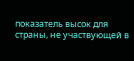показатель высок для страны, не участвующей в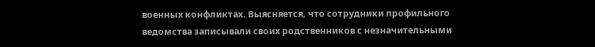военных конфликтах. Выясняется, что сотрудники профильного ведомства записывали своих родственников с незначительными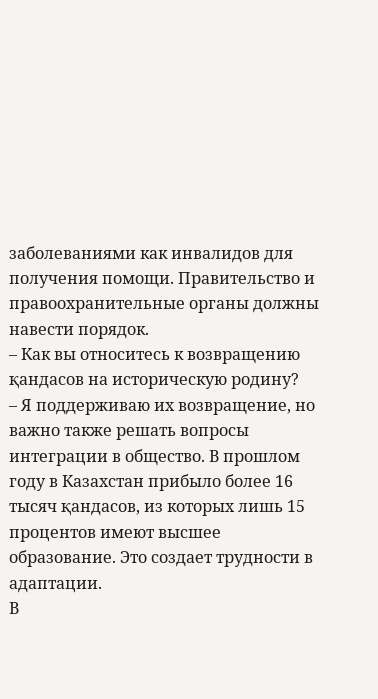заболеваниями как инвалидов для получения помощи. Правительство и правоохранительные органы должны навести порядок.
– Как вы относитесь к возвращению қандасов на историческую родину?
– Я поддерживаю их возвращение, но важно также решать вопросы интеграции в общество. В прошлом году в Казахстан прибыло более 16 тысяч қандасов, из которых лишь 15 процентов имеют высшее образование. Это создает трудности в адаптации.
В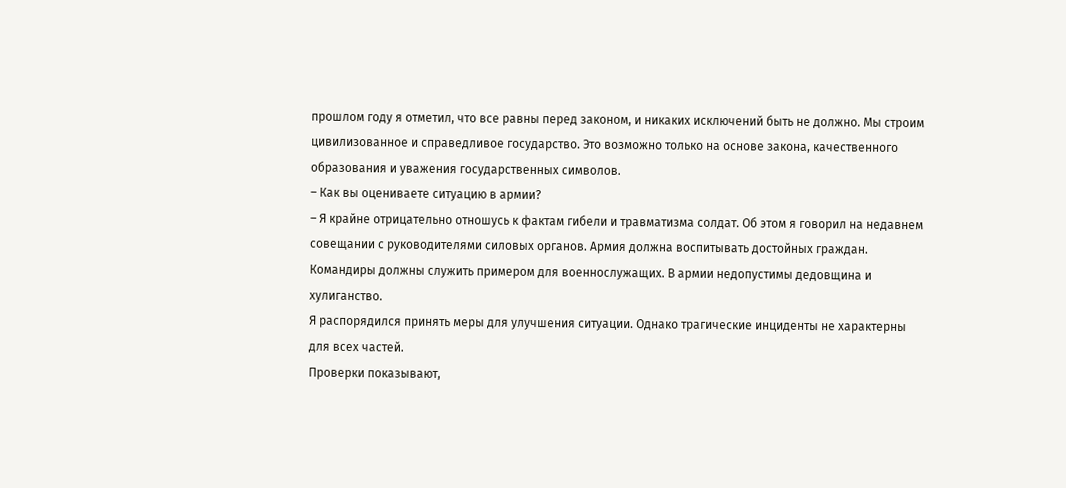прошлом году я отметил, что все равны перед законом, и никаких исключений быть не должно. Мы строим цивилизованное и справедливое государство. Это возможно только на основе закона, качественного образования и уважения государственных символов.
– Как вы оцениваете ситуацию в армии?
– Я крайне отрицательно отношусь к фактам гибели и травматизма солдат. Об этом я говорил на недавнем совещании с руководителями силовых органов. Армия должна воспитывать достойных граждан. Командиры должны служить примером для военнослужащих. В армии недопустимы дедовщина и хулиганство.
Я распорядился принять меры для улучшения ситуации. Однако трагические инциденты не характерны для всех частей.
Проверки показывают,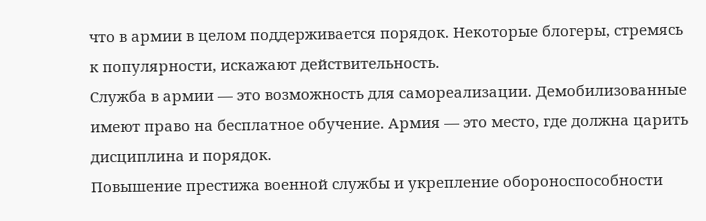что в армии в целом поддерживается порядок. Некоторые блогеры, стремясь к популярности, искажают действительность.
Служба в армии — это возможность для самореализации. Демобилизованные имеют право на бесплатное обучение. Армия — это место, где должна царить дисциплина и порядок.
Повышение престижа военной службы и укрепление обороноспособности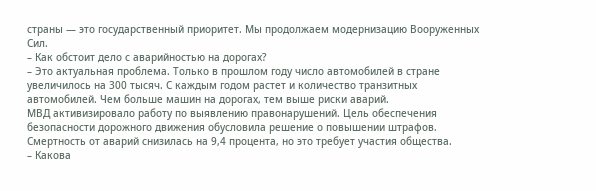страны — это государственный приоритет. Мы продолжаем модернизацию Вооруженных Сил.
– Как обстоит дело с аварийностью на дорогах?
– Это актуальная проблема. Только в прошлом году число автомобилей в стране увеличилось на 300 тысяч. С каждым годом растет и количество транзитных автомобилей. Чем больше машин на дорогах, тем выше риски аварий.
МВД активизировало работу по выявлению правонарушений. Цель обеспечения безопасности дорожного движения обусловила решение о повышении штрафов. Смертность от аварий снизилась на 9,4 процента, но это требует участия общества.
– Какова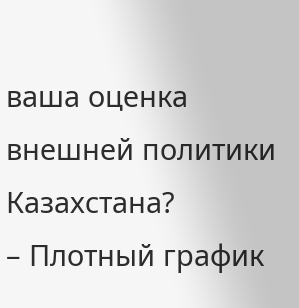ваша оценка внешней политики Казахстана?
– Плотный график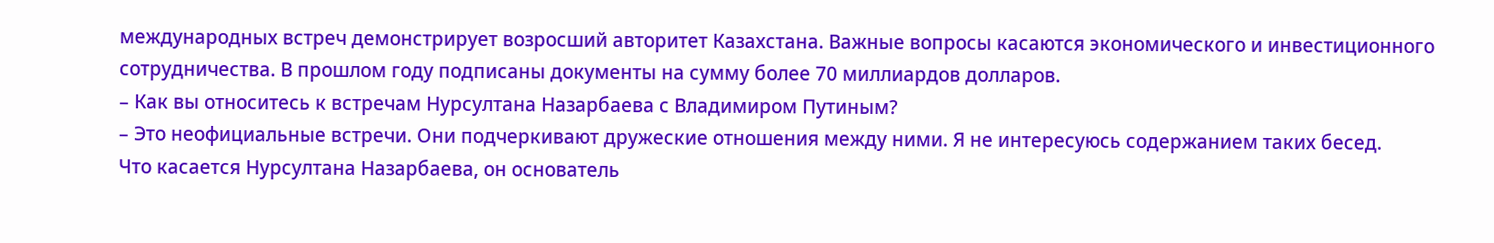международных встреч демонстрирует возросший авторитет Казахстана. Важные вопросы касаются экономического и инвестиционного сотрудничества. В прошлом году подписаны документы на сумму более 70 миллиардов долларов.
– Как вы относитесь к встречам Нурсултана Назарбаева с Владимиром Путиным?
– Это неофициальные встречи. Они подчеркивают дружеские отношения между ними. Я не интересуюсь содержанием таких бесед.
Что касается Нурсултана Назарбаева, он основатель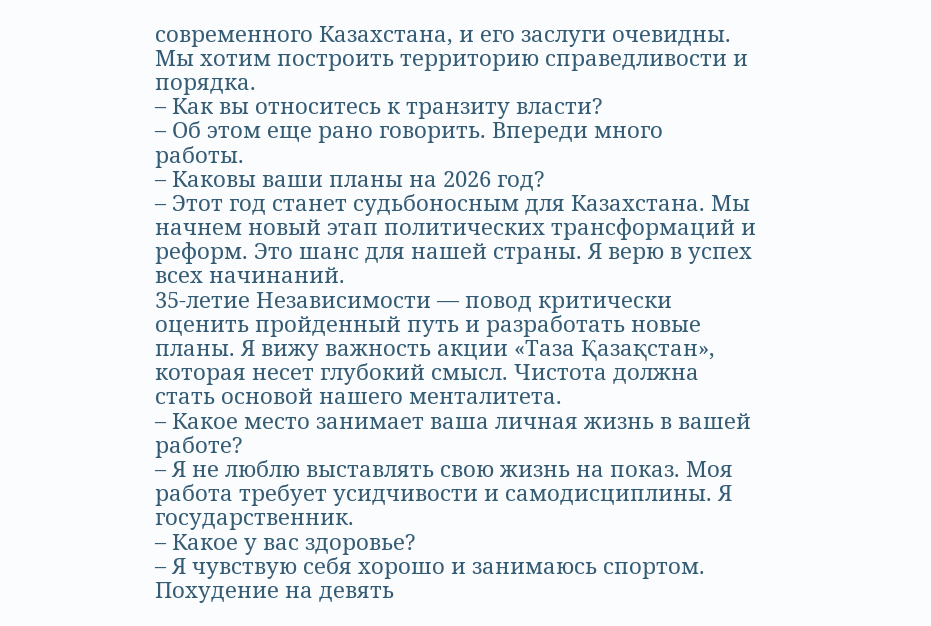современного Казахстана, и его заслуги очевидны. Мы хотим построить территорию справедливости и порядка.
– Как вы относитесь к транзиту власти?
– Об этом еще рано говорить. Впереди много работы.
– Каковы ваши планы на 2026 год?
– Этот год станет судьбоносным для Казахстана. Мы начнем новый этап политических трансформаций и реформ. Это шанс для нашей страны. Я верю в успех всех начинаний.
35-летие Независимости — повод критически оценить пройденный путь и разработать новые планы. Я вижу важность акции «Таза Қазақстан», которая несет глубокий смысл. Чистота должна стать основой нашего менталитета.
– Какое место занимает ваша личная жизнь в вашей работе?
– Я не люблю выставлять свою жизнь на показ. Моя работа требует усидчивости и самодисциплины. Я государственник.
– Какое у вас здоровье?
– Я чувствую себя хорошо и занимаюсь спортом. Похудение на девять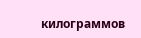килограммов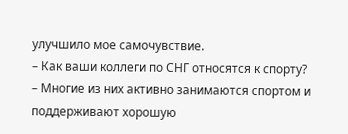улучшило мое самочувствие.
– Как ваши коллеги по СНГ относятся к спорту?
– Многие из них активно занимаются спортом и поддерживают хорошую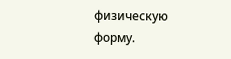физическую форму.